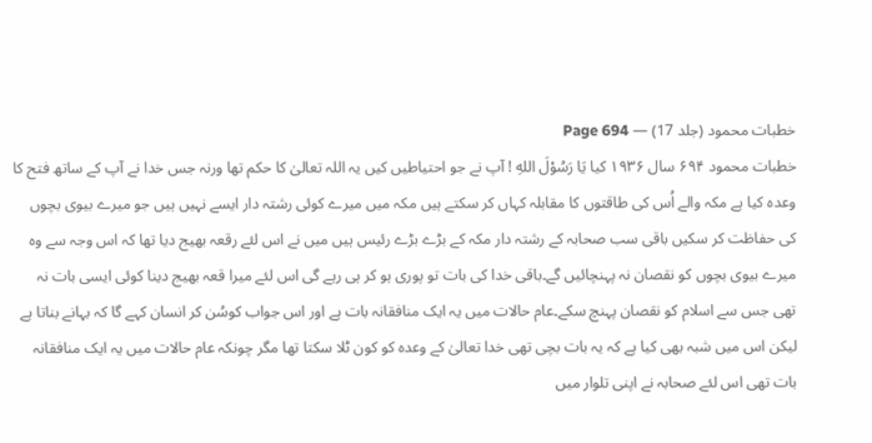خطبات محمود (جلد 17) — Page 694
خطبات محمود ۶۹۴ سال ۱۹۳۶ کیا يَا رَسُوْلَ اللهِ ! آپ نے جو احتیاطیں کیں یہ اللہ تعالیٰ کا حکم تھا ورنہ جس خدا نے آپ کے ساتھ فتح کا وعدہ کیا ہے مکہ والے اُس کی طاقتوں کا مقابلہ کہاں کر سکتے ہیں مکہ میں میرے کوئی رشتہ دار ایسے نہیں ہیں جو میرے بیوی بچوں کی حفاظت کر سکیں باقی سب صحابہ کے رشتہ دار مکہ کے بڑے بڑے رئیس ہیں میں نے اس لئے رقعہ بھیج دیا تھا کہ اس وجہ سے وہ میرے بیوی بچوں کو نقصان نہ پہنچائیں گے۔باقی خدا کی بات تو پوری ہو کر ہی رہے گی اس لئے میرا قعہ بھیج دینا کوئی ایسی بات نہ تھی جس سے اسلام کو نقصان پہنچ سکے۔عام حالات میں یہ ایک منافقانہ بات ہے اور اس جواب کوسُن کر انسان کہے گا کہ بہانے بناتا ہے لیکن اس میں شبہ بھی کیا ہے کہ یہ بات بچی تھی خدا تعالیٰ کے وعدہ کو کون ٹلا سکتا تھا مگر چونکہ عام حالات میں یہ ایک منافقانہ بات تھی اس لئے صحابہ نے اپنی تلوار میں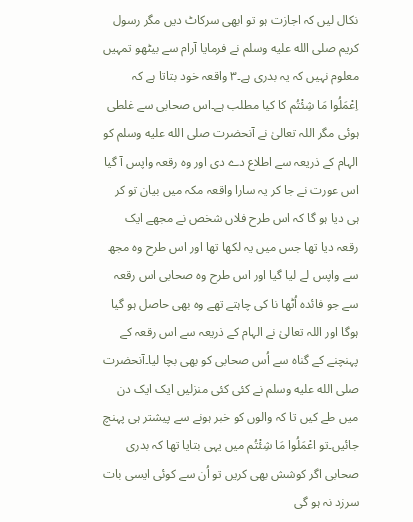نکال لیں کہ اجازت ہو تو ابھی سرکاٹ دیں مگر رسول کریم صلى الله عليه وسلم نے فرمایا آرام سے بیٹھو تمہیں معلوم نہیں کہ یہ بدری ہے۔۳ واقعہ خود بتاتا ہے کہ اِعْمَلُوا مَا شِئْتُم کا کیا مطلب ہے۔اس صحابی سے غلطی ہوئی مگر اللہ تعالیٰ نے آنحضرت صلى الله عليه وسلم کو الہام کے ذریعہ سے اطلاع دے دی اور وہ رقعہ واپس آ گیا اس عورت نے جا کر یہ سارا واقعہ مکہ میں بیان تو کر ہی دیا ہو گا کہ اس طرح فلاں شخص نے مجھے ایک رقعہ دیا تھا جس میں یہ لکھا تھا اور اس طرح وہ مجھ سے واپس لے لیا گیا اور اس طرح وہ صحابی اس رقعہ سے جو فائدہ اُٹھا نا کی چاہتے تھے وہ بھی حاصل ہو گیا ہوگا اور اللہ تعالیٰ نے الہام کے ذریعہ سے اس رقعہ کے پہنچنے کے گناہ سے اُس صحابی کو بھی بچا لیا۔آنحضرت صلى الله عليه وسلم نے کئی کئی منزلیں ایک ایک دن میں طے کیں تا کہ والوں کو خبر ہونے سے پیشتر ہی پہنچ جائیں۔تو اعْمَلُوا مَا شِئْتُم میں یہی بتایا تھا کہ بدری صحابی اگر کوشش بھی کریں تو اُن سے کوئی ایسی بات سرزد نہ ہو گی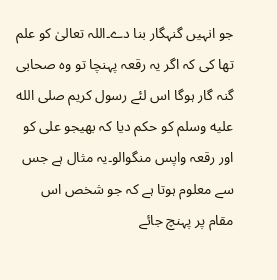جو انہیں گنہگار بنا دے۔اللہ تعالیٰ کو علم تھا کی کہ اگر یہ رقعہ پہنچا تو وہ صحابی گنہ گار ہوگا اس لئے رسول کریم صلى الله عليه وسلم کو حکم دیا کہ بھیجو علی کو اور رقعہ واپس منگوالو۔یہ مثال ہے جس سے معلوم ہوتا ہے کہ جو شخص اس مقام پر پہنچ جائے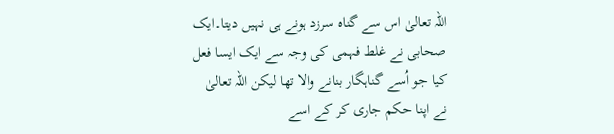اللہ تعالیٰ اس سے گناہ سرزد ہونے ہی نہیں دیتا۔ایک صحابی نے غلط فہمی کی وجہ سے ایک ایسا فعل کیا جو اُسے گناہگار بنانے والا تھا لیکن اللہ تعالیٰ نے اپنا حکم جاری کر کے اسے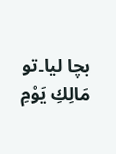بچا لیا۔تو مَالِكِ يَوْمِ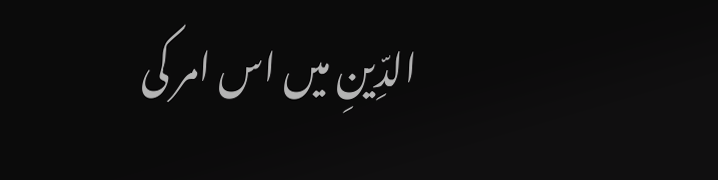الدِّينِ میں اس امر کی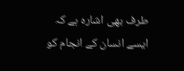طرف بھی اشارہ ہے کہ ایسے انسان کے انجام کو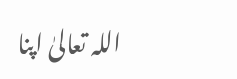اللہ تعالیٰ اپنا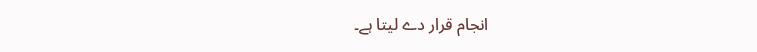انجام قرار دے لیتا ہے۔